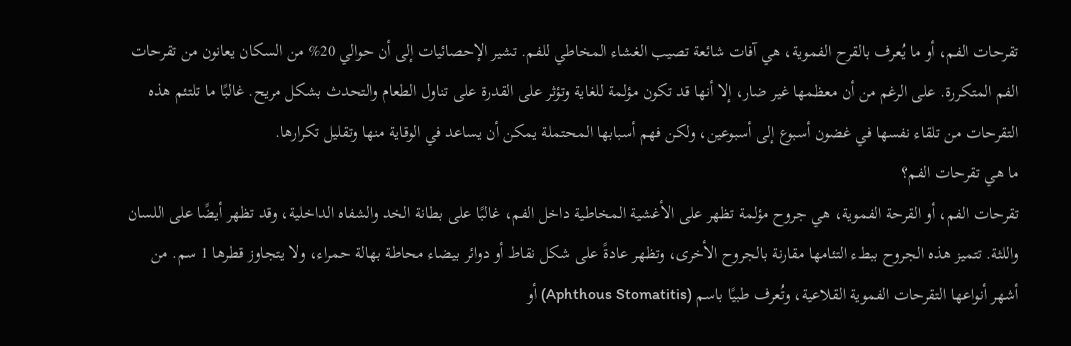تقرحات الفم، أو ما يُعرف بالقرح الفموية، هي آفات شائعة تصيب الغشاء المخاطي للفم. تشير الإحصائيات إلى أن حوالي 20% من السكان يعانون من تقرحات الفم المتكررة. على الرغم من أن معظمها غير ضار، إلا أنها قد تكون مؤلمة للغاية وتؤثر على القدرة على تناول الطعام والتحدث بشكل مريح. غالبًا ما تلتئم هذه التقرحات من تلقاء نفسها في غضون أسبوع إلى أسبوعين، ولكن فهم أسبابها المحتملة يمكن أن يساعد في الوقاية منها وتقليل تكرارها.
ما هي تقرحات الفم؟
تقرحات الفم، أو القرحة الفموية، هي جروح مؤلمة تظهر على الأغشية المخاطية داخل الفم، غالبًا على بطانة الخد والشفاه الداخلية، وقد تظهر أيضًا على اللسان واللثة. تتميز هذه الجروح ببطء التئامها مقارنة بالجروح الأخرى، وتظهر عادةً على شكل نقاط أو دوائر بيضاء محاطة بهالة حمراء، ولا يتجاوز قطرها 1 سم. من أشهر أنواعها التقرحات الفموية القلاعية، وتُعرف طبيًا باسم (Aphthous Stomatitis) أو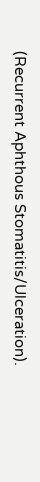(Recurrent Aphthous Stomatitis/Ulceration).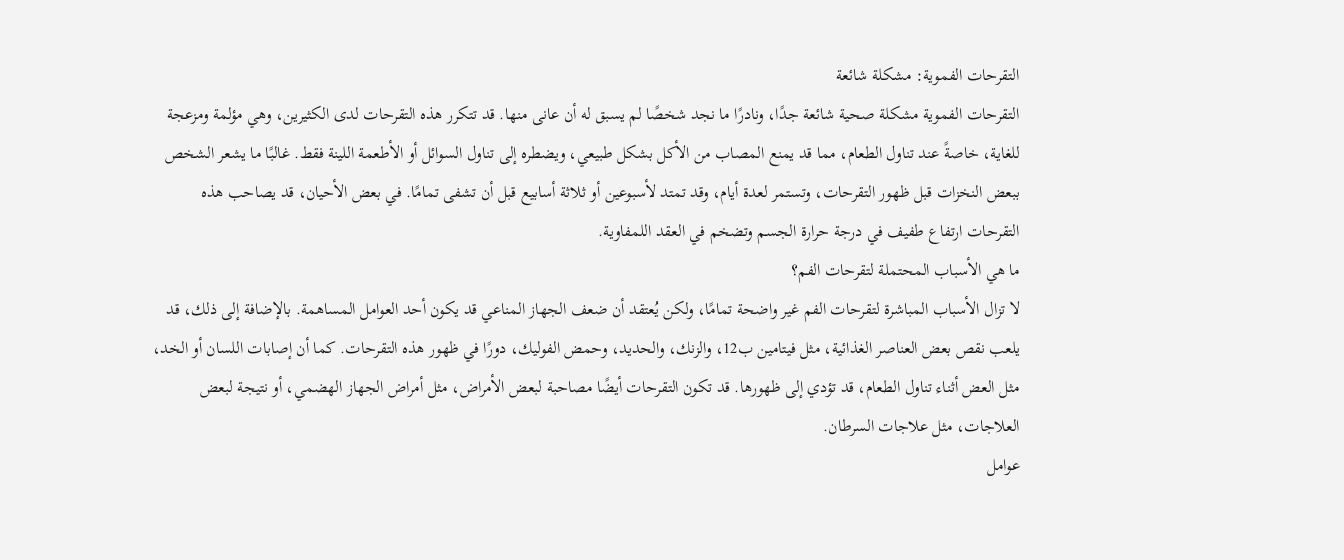التقرحات الفموية: مشكلة شائعة
التقرحات الفموية مشكلة صحية شائعة جدًا، ونادرًا ما نجد شخصًا لم يسبق له أن عانى منها. قد تتكرر هذه التقرحات لدى الكثيرين، وهي مؤلمة ومزعجة للغاية، خاصةً عند تناول الطعام، مما قد يمنع المصاب من الأكل بشكل طبيعي، ويضطره إلى تناول السوائل أو الأطعمة اللينة فقط. غالبًا ما يشعر الشخص ببعض النخزات قبل ظهور التقرحات، وتستمر لعدة أيام، وقد تمتد لأسبوعين أو ثلاثة أسابيع قبل أن تشفى تمامًا. في بعض الأحيان، قد يصاحب هذه التقرحات ارتفاع طفيف في درجة حرارة الجسم وتضخم في العقد اللمفاوية.
ما هي الأسباب المحتملة لتقرحات الفم؟
لا تزال الأسباب المباشرة لتقرحات الفم غير واضحة تمامًا، ولكن يُعتقد أن ضعف الجهاز المناعي قد يكون أحد العوامل المساهمة. بالإضافة إلى ذلك، قد يلعب نقص بعض العناصر الغذائية، مثل فيتامين ب12، والزنك، والحديد، وحمض الفوليك، دورًا في ظهور هذه التقرحات. كما أن إصابات اللسان أو الخد، مثل العض أثناء تناول الطعام، قد تؤدي إلى ظهورها. قد تكون التقرحات أيضًا مصاحبة لبعض الأمراض، مثل أمراض الجهاز الهضمي، أو نتيجة لبعض العلاجات، مثل علاجات السرطان.
عوامل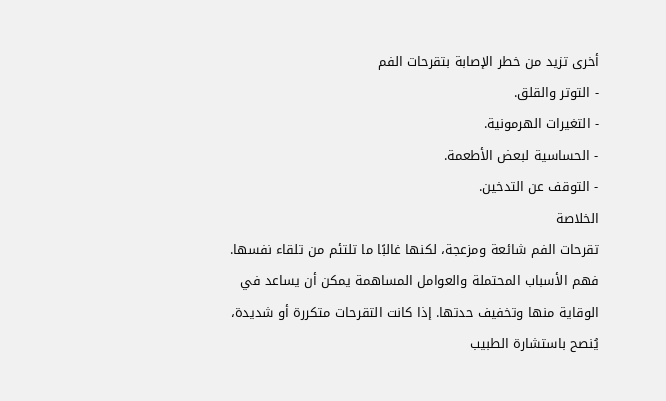أخرى تزيد من خطر الإصابة بتقرحات الفم
- التوتر والقلق.
- التغيرات الهرمونية.
- الحساسية لبعض الأطعمة.
- التوقف عن التدخين.
الخلاصة
تقرحات الفم شائعة ومزعجة، لكنها غالبًا ما تلتئم من تلقاء نفسها. فهم الأسباب المحتملة والعوامل المساهمة يمكن أن يساعد في الوقاية منها وتخفيف حدتها. إذا كانت التقرحات متكررة أو شديدة، يُنصح باستشارة الطبيب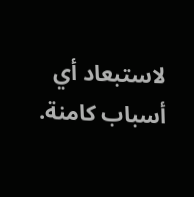لاستبعاد أي أسباب كامنة.